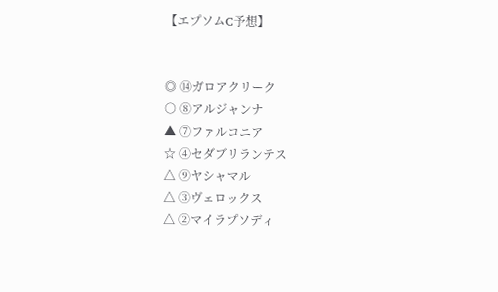【エプソムC予想】


◎ ⑭ガロアクリーク
○ ⑧アルジャンナ
▲ ⑦ファルコニア
☆ ④セダブリランテス
△ ⑨ヤシャマル
△ ③ヴェロックス
△ ②マイラプソディ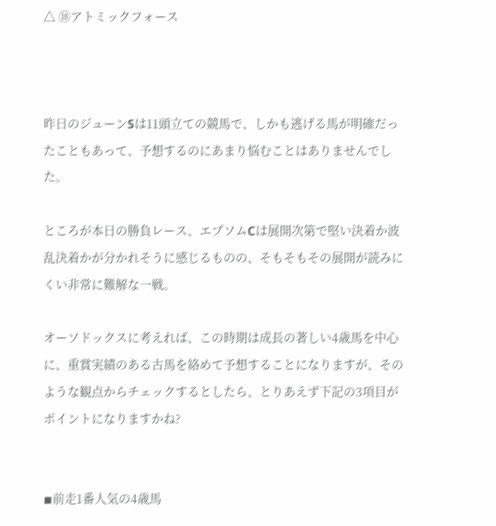△ ⑱アトミックフォース



昨日のジューンSは11頭立ての競馬で、しかも逃げる馬が明確だったこともあって、予想するのにあまり悩むことはありませんでした。

ところが本日の勝負レース、エプソムCは展開次第で堅い決着か波乱決着かが分かれそうに感じるものの、そもそもその展開が読みにくい非常に難解な一戦。

オーソドックスに考えれば、この時期は成長の著しい4歳馬を中心に、重賞実績のある古馬を絡めて予想することになりますが、そのような観点からチェックするとしたら、とりあえず下記の3項目がポイントになりますかね?


◾前走1番人気の4歳馬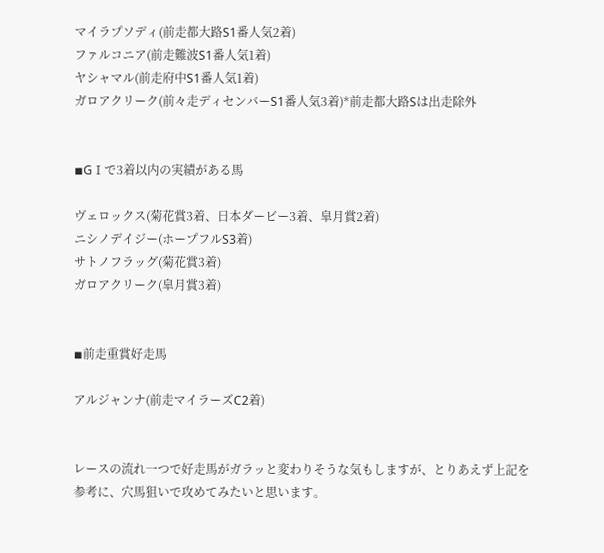マイラプソディ(前走都大路S1番人気2着)
ファルコニア(前走難波S1番人気1着)
ヤシャマル(前走府中S1番人気1着)
ガロアクリーク(前々走ディセンバーS1番人気3着)*前走都大路Sは出走除外


◾GⅠで3着以内の実績がある馬

ヴェロックス(菊花賞3着、日本ダービー3着、皐月賞2着)
ニシノデイジー(ホープフルS3着)
サトノフラッグ(菊花賞3着)
ガロアクリーク(皐月賞3着)


◾前走重賞好走馬

アルジャンナ(前走マイラーズC2着)


レースの流れ一つで好走馬がガラッと変わりそうな気もしますが、とりあえず上記を参考に、穴馬狙いで攻めてみたいと思います。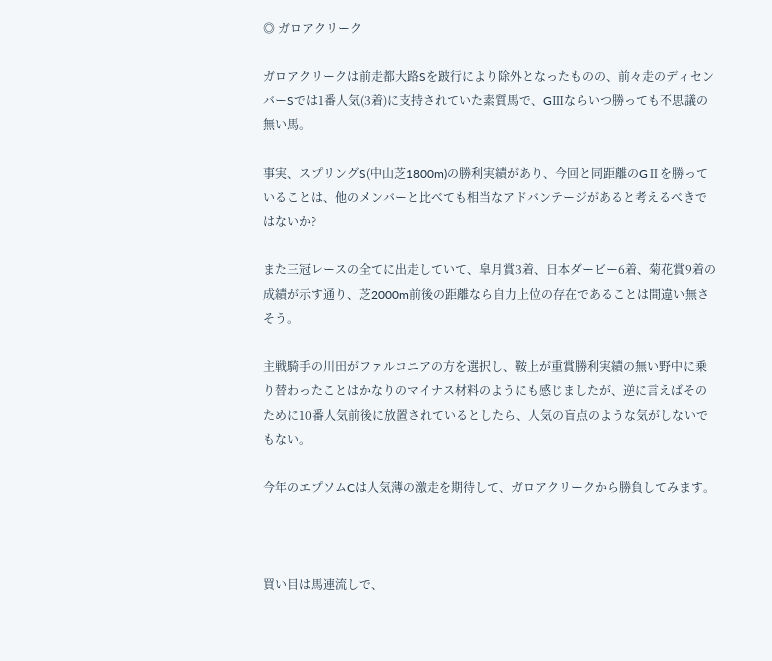◎ ガロアクリーク

ガロアクリークは前走都大路Sを跛行により除外となったものの、前々走のディセンバーSでは1番人気(3着)に支持されていた素質馬で、GⅢならいつ勝っても不思議の無い馬。

事実、スプリングS(中山芝1800m)の勝利実績があり、今回と同距離のGⅡを勝っていることは、他のメンバーと比べても相当なアドバンテージがあると考えるべきではないか?

また三冠レースの全てに出走していて、皐月賞3着、日本ダービー6着、菊花賞9着の成績が示す通り、芝2000m前後の距離なら自力上位の存在であることは間違い無さそう。

主戦騎手の川田がファルコニアの方を選択し、鞍上が重賞勝利実績の無い野中に乗り替わったことはかなりのマイナス材料のようにも感じましたが、逆に言えばそのために10番人気前後に放置されているとしたら、人気の盲点のような気がしないでもない。

今年のエプソムCは人気薄の激走を期待して、ガロアクリークから勝負してみます。



買い目は馬連流しで、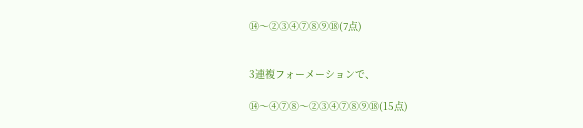⑭〜②③④⑦⑧⑨⑱(7点)


3連複フォーメーションで、

⑭〜④⑦⑧〜②③④⑦⑧⑨⑱(15点)